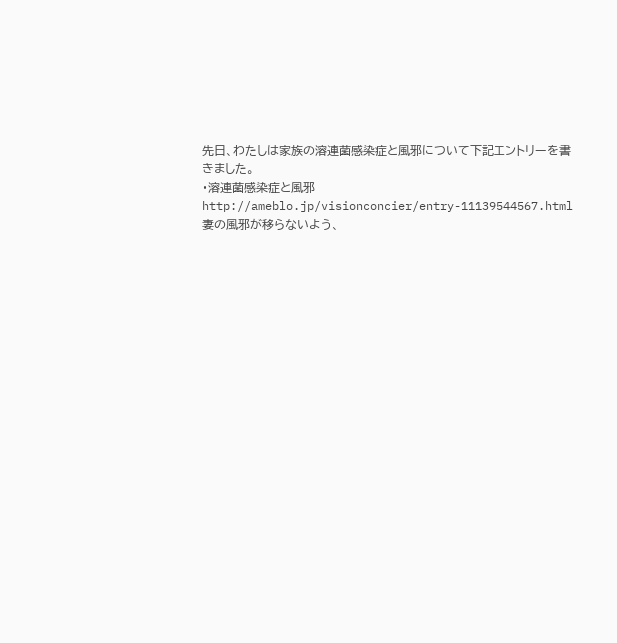先日、わたしは家族の溶連菌感染症と風邪について下記エントリーを書きました。
・溶連菌感染症と風邪
http://ameblo.jp/visionconcier/entry-11139544567.html
妻の風邪が移らないよう、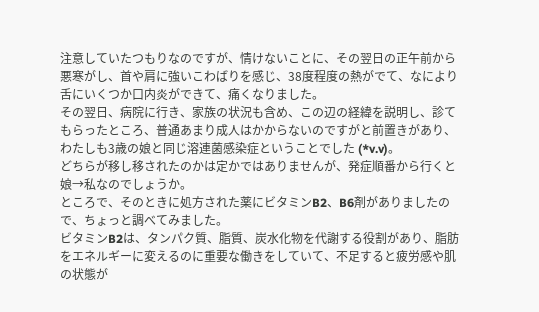注意していたつもりなのですが、情けないことに、その翌日の正午前から悪寒がし、首や肩に強いこわばりを感じ、38度程度の熱がでて、なにより舌にいくつか口内炎ができて、痛くなりました。
その翌日、病院に行き、家族の状況も含め、この辺の経緯を説明し、診てもらったところ、普通あまり成人はかからないのですがと前置きがあり、わたしも3歳の娘と同じ溶連菌感染症ということでした (*v.v)。
どちらが移し移されたのかは定かではありませんが、発症順番から行くと娘→私なのでしょうか。
ところで、そのときに処方された薬にビタミンB2、B6剤がありましたので、ちょっと調べてみました。
ビタミンB2は、タンパク質、脂質、炭水化物を代謝する役割があり、脂肪をエネルギーに変えるのに重要な働きをしていて、不足すると疲労感や肌の状態が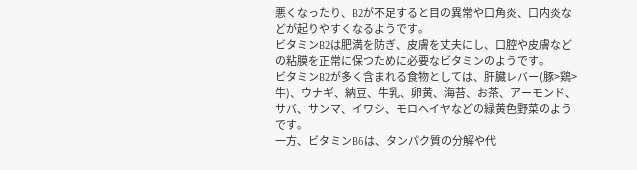悪くなったり、B2が不足すると目の異常や口角炎、口内炎などが起りやすくなるようです。
ビタミンB2は肥満を防ぎ、皮膚を丈夫にし、口腔や皮膚などの粘膜を正常に保つために必要なビタミンのようです。
ビタミンB2が多く含まれる食物としては、肝臓レバー(豚>鶏>牛)、ウナギ、納豆、牛乳、卵黄、海苔、お茶、アーモンド、サバ、サンマ、イワシ、モロヘイヤなどの緑黄色野菜のようです。
一方、ビタミンB6は、タンパク質の分解や代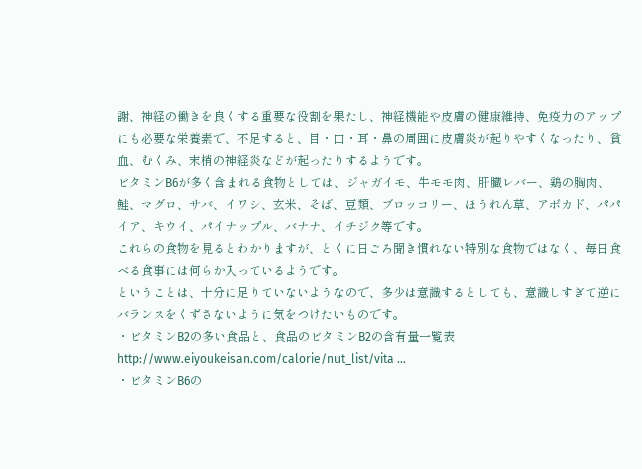謝、神経の働きを良くする重要な役割を果たし、神経機能や皮膚の健康維持、免疫力のアップにも必要な栄養素で、不足すると、目・口・耳・鼻の周囲に皮膚炎が起りやすくなったり、貧血、むくみ、末梢の神経炎などが起ったりするようです。
ビタミンB6が多く含まれる食物としては、ジャガイモ、牛モモ肉、肝臓レバー、鶏の胸肉、鮭、マグロ、サバ、イワシ、玄米、そば、豆類、ブロッコリー、ほうれん草、アボカド、パパイア、キウイ、パイナップル、バナナ、イチジク等です。
これらの食物を見るとわかりますが、とくに日ごろ聞き慣れない特別な食物ではなく、毎日食べる食事には何らか入っているようです。
ということは、十分に足りていないようなので、多少は意識するとしても、意識しすぎて逆にバランスをくずさないように気をつけたいものです。
・ビタミンB2の多い食品と、食品のビタミンB2の含有量一覧表
http://www.eiyoukeisan.com/calorie/nut_list/vita …
・ビタミンB6の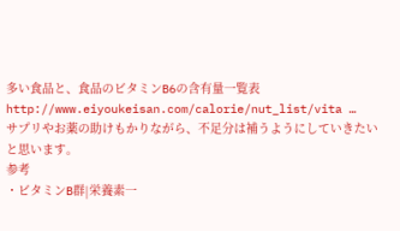多い食品と、食品のビタミンB6の含有量一覧表
http://www.eiyoukeisan.com/calorie/nut_list/vita …
サプリやお薬の助けもかりながら、不足分は補うようにしていきたいと思います。
参考
・ビタミンB群|栄養素一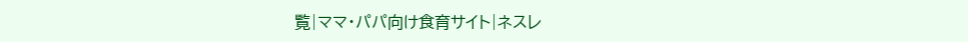覧|ママ・パパ向け食育サイト|ネスレ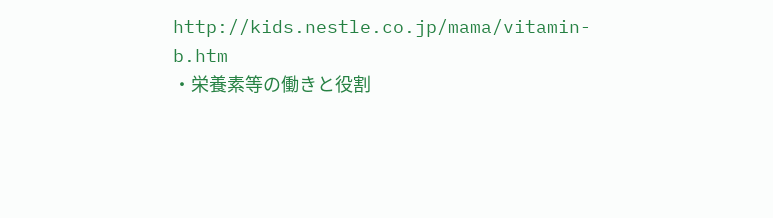http://kids.nestle.co.jp/mama/vitamin-b.htm
・栄養素等の働きと役割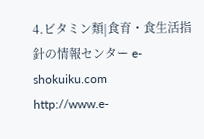4.ビタミン類|食育・食生活指針の情報センター e-shokuiku.com
http://www.e-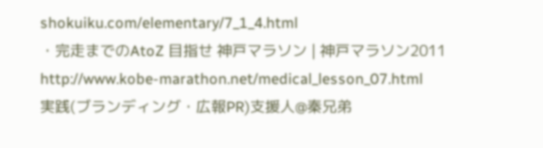shokuiku.com/elementary/7_1_4.html
・完走までのAtoZ 目指せ 神戸マラソン | 神戸マラソン2011
http://www.kobe-marathon.net/medical_lesson_07.html
実践(ブランディング・広報PR)支援人@秦兄弟